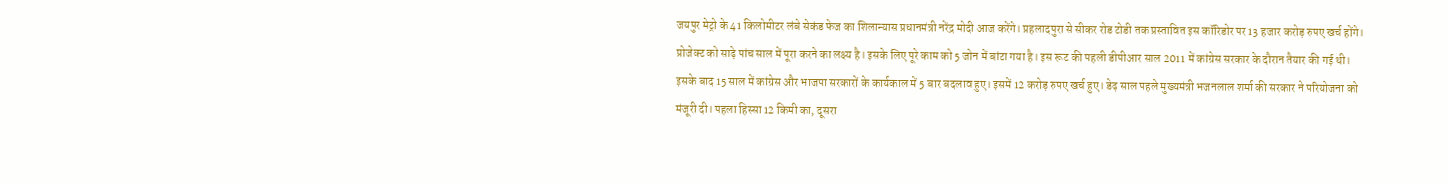जयपुर मेट्रो के 41 किलोमीटर लंबे सेकंड फेज का शिलान्यास प्रधानमंत्री नरेंद्र मोदी आज करेंगे। प्रहलादपुरा से सीकर रोड टोडी तक प्रस्तावित इस कॉरिडोर पर 13 हजार करोड़ रुपए खर्च होंगे। प्रोजेक्ट को साढ़े पांच साल में पूरा करने का लक्ष्य है। इसके लिए पूरे काम को 5 जोन में बांटा गया है। इस रूट की पहली डीपीआर साल 2011 में कांग्रेस सरकार के दौरान तैयार की गई थी। इसके बाद 15 साल में कांग्रेस और भाजपा सरकारों के कार्यकाल में 5 बार बदलाव हुए। इसमें 12 करोड़ रुपए खर्च हुए। डेढ़ साल पहले मुख्यमंत्री भजनलाल शर्मा की सरकार ने परियोजना को मंजूरी दी। पहला हिस्सा 12 किमी का, दूसरा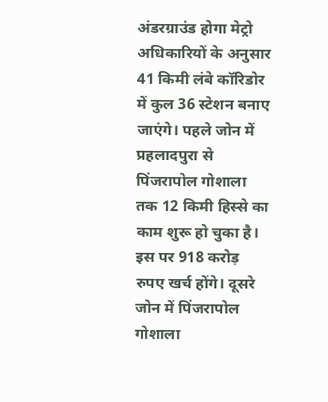अंडरग्राउंड होगा मेट्रो अधिकारियों के अनुसार 41 किमी लंबे कॉरिडोर में कुल 36 स्टेशन बनाए जाएंगे। पहले जोन में प्रहलादपुरा से पिंजरापोल गोशाला तक 12 किमी हिस्से का काम शुरू हो चुका है। इस पर 918 करोड़ रुपए खर्च होंगे। दूसरे जोन में पिंजरापोल गोशाला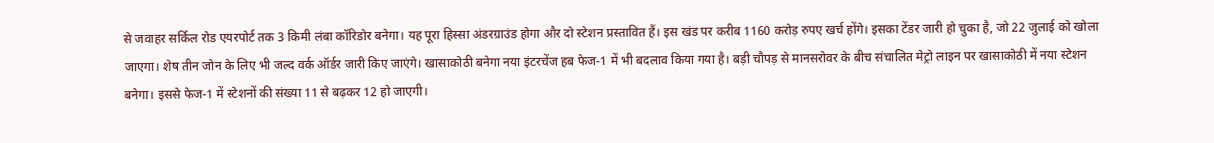से जवाहर सर्किल रोड एयरपोर्ट तक 3 किमी लंबा कॉरिडोर बनेगा। यह पूरा हिस्सा अंडरग्राउंड होगा और दो स्टेशन प्रस्तावित हैं। इस खंड पर करीब 1160 करोड़ रुपए खर्च होंगे। इसका टेंडर जारी हो चुका है, जो 22 जुलाई को खोला जाएगा। शेष तीन जोन के लिए भी जल्द वर्क ऑर्डर जारी किए जाएंगे। खासाकोठी बनेगा नया इंटरचेंज हब फेज-1 में भी बदलाव किया गया है। बड़ी चौपड़ से मानसरोवर के बीच संचालित मेट्रो लाइन पर खासाकोठी में नया स्टेशन बनेगा। इससे फेज-1 में स्टेशनों की संख्या 11 से बढ़कर 12 हो जाएगी।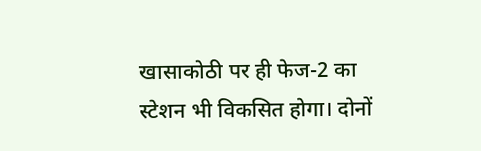खासाकोठी पर ही फेज-2 का स्टेशन भी विकसित होगा। दोनों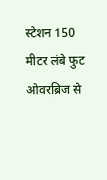स्टेशन 150 मीटर लंबे फुट ओवरब्रिज से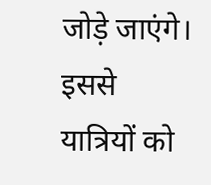जोड़े जाएंगे। इससे यात्रियों को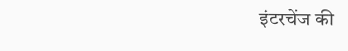इंटरचेंज की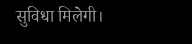सुविधा मिलेगी।